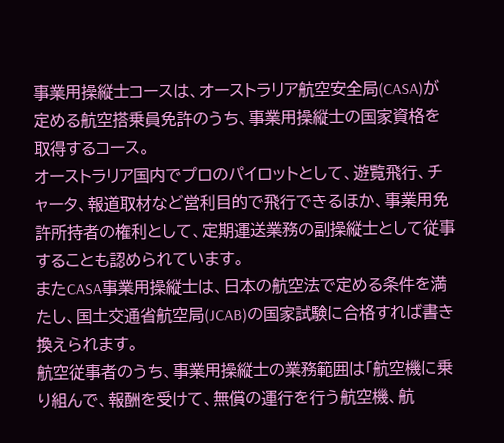事業用操縦士コースは、オーストラリア航空安全局(CASA)が定める航空搭乗員免許のうち、事業用操縦士の国家資格を取得するコース。
オーストラリア国内でプロのパイロットとして、遊覧飛行、チャータ、報道取材など営利目的で飛行できるほか、事業用免許所持者の権利として、定期運送業務の副操縦士として従事することも認められています。
またCASA事業用操縦士は、日本の航空法で定める条件を満たし、国土交通省航空局(JCAB)の国家試験に合格すれば書き換えられます。
航空従事者のうち、事業用操縦士の業務範囲は「航空機に乗り組んで、報酬を受けて、無償の運行を行う航空機、航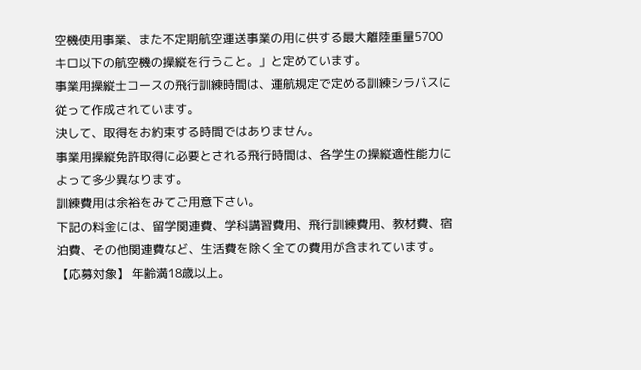空機使用事業、また不定期航空運送事業の用に供する最大離陸重量5700キロ以下の航空機の操縦を行うこと。」と定めています。
事業用操縦士コースの飛行訓練時間は、運航規定で定める訓練シラバスに従って作成されています。
決して、取得をお約束する時間ではありません。
事業用操縦免許取得に必要とされる飛行時間は、各学生の操縦適性能力によって多少異なります。
訓練費用は余裕をみてご用意下さい。
下記の料金には、留学関連費、学科講習費用、飛行訓練費用、教材費、宿泊費、その他関連費など、生活費を除く全ての費用が含まれています。
【応募対象】 年齢満18歳以上。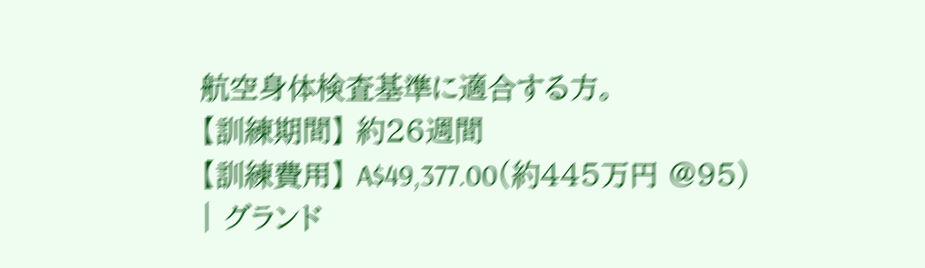航空身体検査基準に適合する方。
【訓練期間】 約26週間
【訓練費用】 A$49,377.00(約445万円 @95)
| グランド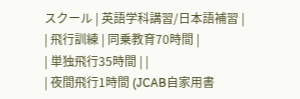スクール | 英語学科講習/日本語補習 |
| 飛行訓練 | 同乗教育70時間 |
| 単独飛行35時間 | |
| 夜間飛行1時間 (JCAB自家用書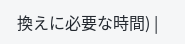換えに必要な時間) |